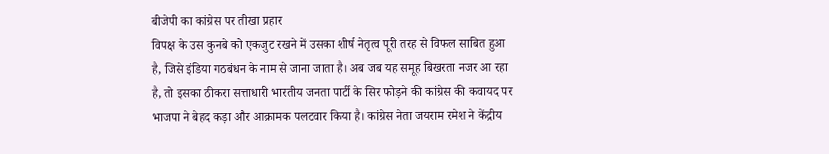बीजेपी का कांग्रेस पर तीखा प्रहार
विपक्ष के उस कुनबे को एकजुट रखने में उसका शीर्ष नेतृत्व पूरी तरह से विफल साबित हुआ है, जिसे इंडिया गठबंधन के नाम से जाना जाता है। अब जब यह समूह बिखरता नजर आ रहा है, तो इसका ठीकरा सत्ताधारी भारतीय जनता पार्टी के सिर फोड़ने की कांग्रेस की कवायद पर भाजपा ने बेहद कड़ा और आक्रामक पलटवार किया है। कांग्रेस नेता जयराम रमेश ने केंद्रीय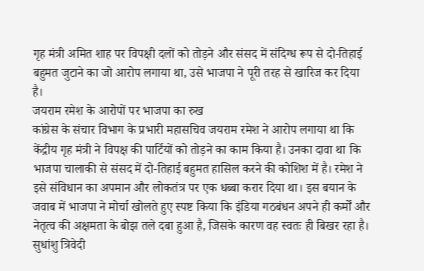गृह मंत्री अमित शाह पर विपक्षी दलों को तोड़ने और संसद में संदिग्ध रूप से दो-तिहाई बहुमत जुटाने का जो आरोप लगाया था, उसे भाजपा ने पूरी तरह से खारिज कर दिया है।
जयराम रमेश के आरोपों पर भाजपा का रुख
कांग्रेस के संचार विभाग के प्रभारी महासचिव जयराम रमेश ने आरोप लगाया था कि केंद्रीय गृह मंत्री ने विपक्ष की पार्टियों को तोड़ने का काम किया है। उनका दावा था कि भाजपा चालाकी से संसद में दो-तिहाई बहुमत हासिल करने की कोशिश में है। रमेश ने इसे संविधान का अपमान और लोकतंत्र पर एक धब्बा करार दिया था। इस बयान के जवाब में भाजपा ने मोर्चा खोलते हुए स्पष्ट किया कि इंडिया गठबंधन अपने ही कर्मों और नेतृत्व की अक्षमता के बोझ तले दबा हुआ है, जिसके कारण वह स्वतः ही बिखर रहा है।
सुधांशु त्रिवेदी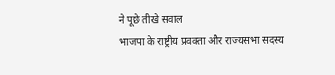ने पूछे तीखे सवाल
भाजपा के राष्ट्रीय प्रवक्ता और राज्यसभा सदस्य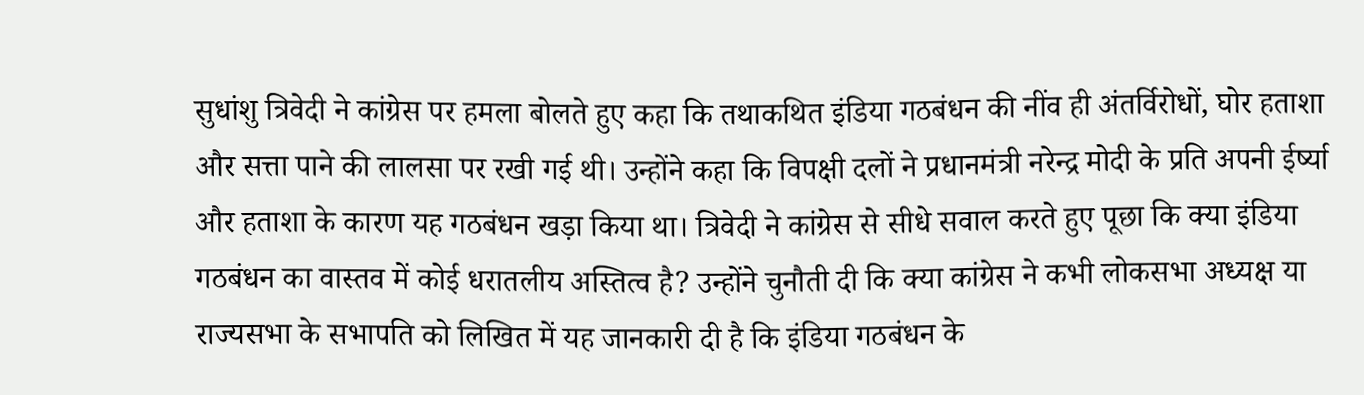सुधांशु त्रिवेदी ने कांग्रेस पर हमला बोलते हुए कहा कि तथाकथित इंडिया गठबंधन की नींव ही अंतर्विरोधों, घोर हताशा और सत्ता पाने की लालसा पर रखी गई थी। उन्होंने कहा कि विपक्षी दलों ने प्रधानमंत्री नरेन्द्र मोदी के प्रति अपनी ईर्ष्या और हताशा के कारण यह गठबंधन खड़ा किया था। त्रिवेदी ने कांग्रेस से सीधे सवाल करते हुए पूछा कि क्या इंडिया गठबंधन का वास्तव में कोई धरातलीय अस्तित्व है? उन्होंने चुनौती दी कि क्या कांग्रेस ने कभी लोकसभा अध्यक्ष या राज्यसभा के सभापति को लिखित में यह जानकारी दी है कि इंडिया गठबंधन के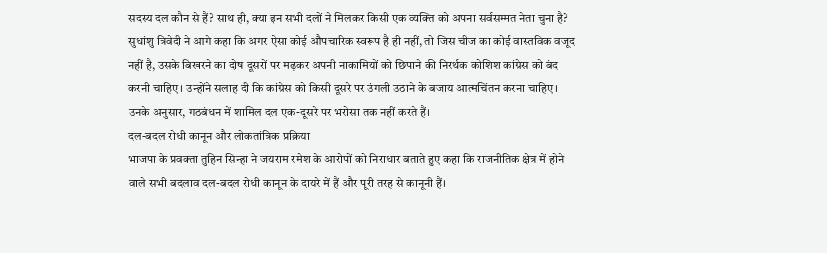सदस्य दल कौन से हैं? साथ ही, क्या इन सभी दलों ने मिलकर किसी एक व्यक्ति को अपना सर्वसम्मत नेता चुना है?
सुधांशु त्रिवेदी ने आगे कहा कि अगर ऐसा कोई औपचारिक स्वरूप है ही नहीं, तो जिस चीज का कोई वास्तविक वजूद नहीं है, उसके बिखरने का दोष दूसरों पर मढ़कर अपनी नाकामियों को छिपाने की निरर्थक कोशिश कांग्रेस को बंद करनी चाहिए। उन्होंने सलाह दी कि कांग्रेस को किसी दूसरे पर उंगली उठाने के बजाय आत्मचिंतन करना चाहिए। उनके अनुसार, गठबंधन में शामिल दल एक-दूसरे पर भरोसा तक नहीं करते हैं।
दल-बदल रोधी कानून और लोकतांत्रिक प्रक्रिया
भाजपा के प्रवक्ता तुहिन सिन्हा ने जयराम रमेश के आरोपों को निराधार बताते हुए कहा कि राजनीतिक क्षेत्र में होने वाले सभी बदलाव दल-बदल रोधी कानून के दायरे में हैं और पूरी तरह से कानूनी हैं।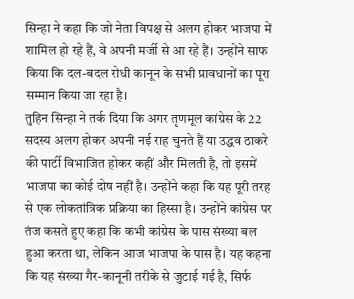सिन्हा ने कहा कि जो नेता विपक्ष से अलग होकर भाजपा में शामिल हो रहे हैं, वे अपनी मर्जी से आ रहे हैं। उन्होंने साफ किया कि दल-बदल रोधी कानून के सभी प्रावधानों का पूरा सम्मान किया जा रहा है।
तुहिन सिन्हा ने तर्क दिया कि अगर तृणमूल कांग्रेस के 22 सदस्य अलग होकर अपनी नई राह चुनते हैं या उद्धव ठाकरे की पार्टी विभाजित होकर कहीं और मिलती है, तो इसमें भाजपा का कोई दोष नहीं है। उन्होंने कहा कि यह पूरी तरह से एक लोकतांत्रिक प्रक्रिया का हिस्सा है। उन्होंने कांग्रेस पर तंज कसते हुए कहा कि कभी कांग्रेस के पास संख्या बल हुआ करता था, लेकिन आज भाजपा के पास है। यह कहना कि यह संख्या गैर-कानूनी तरीके से जुटाई गई है, सिर्फ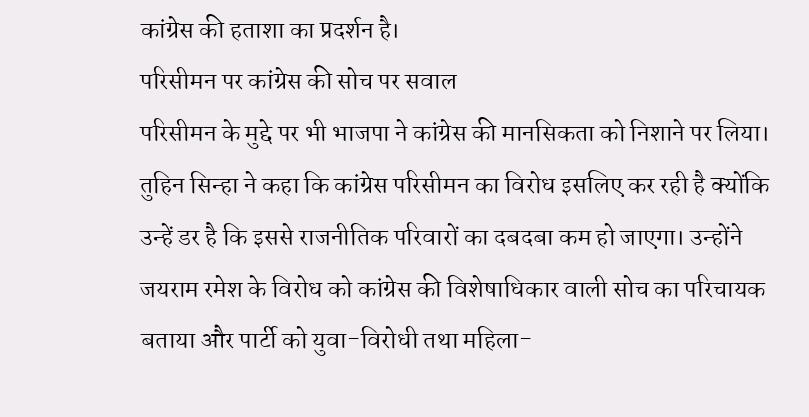कांग्रेस की हताशा का प्रदर्शन है।
परिसीमन पर कांग्रेस की सोच पर सवाल
परिसीमन के मुद्दे पर भी भाजपा ने कांग्रेस की मानसिकता को निशाने पर लिया। तुहिन सिन्हा ने कहा कि कांग्रेस परिसीमन का विरोध इसलिए कर रही है क्योंकि उन्हें डर है कि इससे राजनीतिक परिवारों का दबदबा कम हो जाएगा। उन्होंने जयराम रमेश के विरोध को कांग्रेस की विशेषाधिकार वाली सोच का परिचायक बताया और पार्टी को युवा-विरोधी तथा महिला-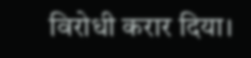विरोधी करार दिया।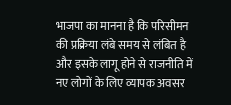भाजपा का मानना है कि परिसीमन की प्रक्रिया लंबे समय से लंबित है और इसके लागू होने से राजनीति में नए लोगों के लिए व्यापक अवसर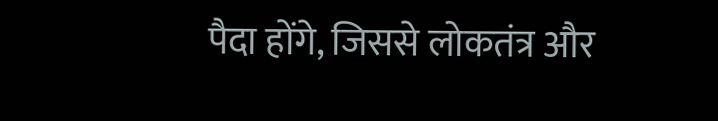पैदा होंगे, जिससे लोकतंत्र और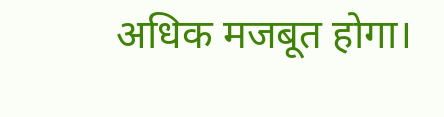अधिक मजबूत होगा।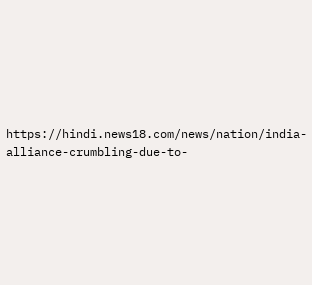https://hindi.news18.com/news/nation/india-alliance-crumbling-due-to-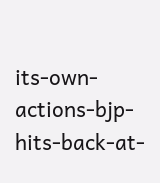its-own-actions-bjp-hits-back-at-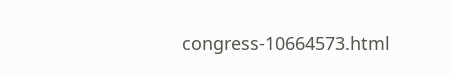congress-10664573.html